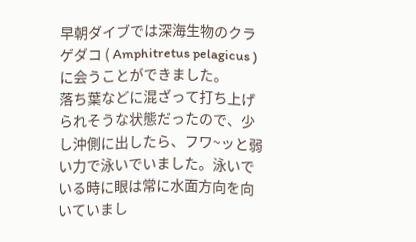早朝ダイブでは深海生物のクラゲダコ ( Amphitretus pelagicus ) に会うことができました。
落ち葉などに混ざって打ち上げられそうな状態だったので、少し沖側に出したら、フワ~ッと弱い力で泳いでいました。泳いでいる時に眼は常に水面方向を向いていまし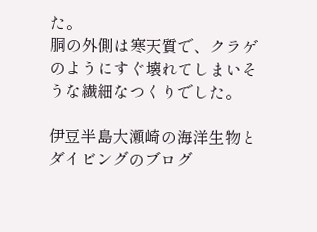た。
胴の外側は寒天質で、クラゲのようにすぐ壊れてしまいそうな繊細なつくりでした。

伊豆半島大瀬崎の海洋生物とダイビングのブログ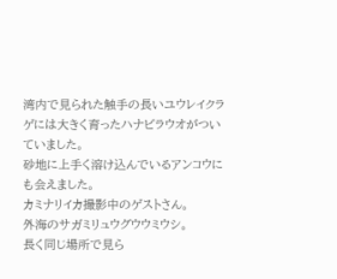湾内で見られた触手の長いユウレイクラゲには大きく育ったハナビラウオがついていました。
砂地に上手く溶け込んでいるアンコウにも会えました。
カミナリイカ撮影中のゲストさん。
外海のサガミリュウグウウミウシ。
長く同じ場所で見ら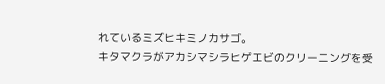れているミズヒキミノカサゴ。
キタマクラがアカシマシラヒゲエビのクリーニングを受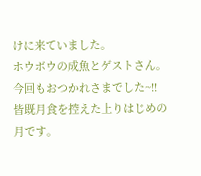けに来ていました。
ホウボウの成魚とゲストさん。
今回もおつかれさまでした~!!
皆既月食を控えた上りはじめの月です。